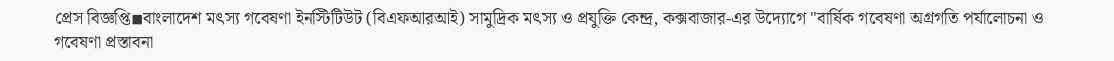প্রেস বিজ্ঞপ্তি◾বাংলাদেশ মৎস্য গবেষণা ইনস্টিটিউট (বিএফআরআই) সামুদ্রিক মৎস্য ও প্রযুক্তি কেন্দ্র, কক্সবাজার-এর উদ্যোগে "বার্ষিক গবেষণা অগ্রগতি পর্যালোচনা ও গবেষণা প্রস্তাবনা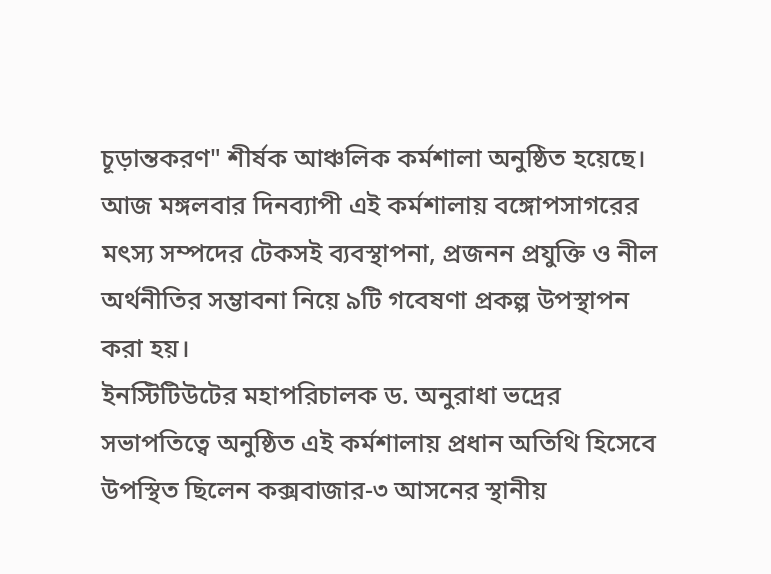চূড়ান্তকরণ" শীর্ষক আঞ্চলিক কর্মশালা অনুষ্ঠিত হয়েছে। আজ মঙ্গলবার দিনব্যাপী এই কর্মশালায় বঙ্গোপসাগরের মৎস্য সম্পদের টেকসই ব্যবস্থাপনা, প্রজনন প্রযুক্তি ও নীল অর্থনীতির সম্ভাবনা নিয়ে ৯টি গবেষণা প্রকল্প উপস্থাপন করা হয়।
ইনস্টিটিউটের মহাপরিচালক ড. অনুরাধা ভদ্রের সভাপতিত্বে অনুষ্ঠিত এই কর্মশালায় প্রধান অতিথি হিসেবে উপস্থিত ছিলেন কক্সবাজার-৩ আসনের স্থানীয়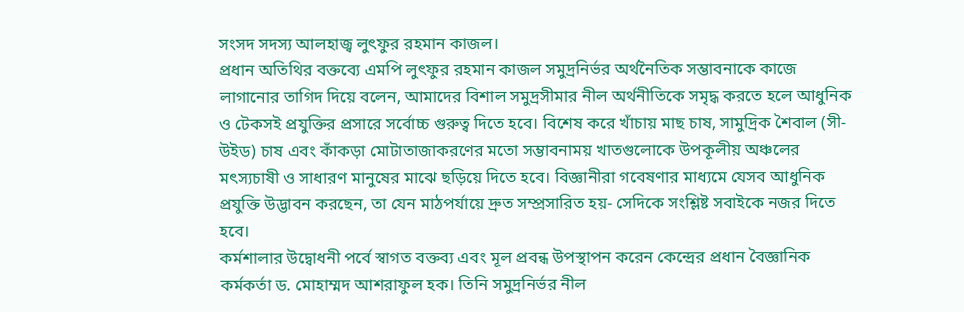সংসদ সদস্য আলহাজ্ব লুৎফুর রহমান কাজল।
প্রধান অতিথির বক্তব্যে এমপি লুৎফুর রহমান কাজল সমুদ্রনির্ভর অর্থনৈতিক সম্ভাবনাকে কাজে লাগানোর তাগিদ দিয়ে বলেন, আমাদের বিশাল সমুদ্রসীমার নীল অর্থনীতিকে সমৃদ্ধ করতে হলে আধুনিক ও টেকসই প্রযুক্তির প্রসারে সর্বোচ্চ গুরুত্ব দিতে হবে। বিশেষ করে খাঁচায় মাছ চাষ, সামুদ্রিক শৈবাল (সী-উইড) চাষ এবং কাঁকড়া মোটাতাজাকরণের মতো সম্ভাবনাময় খাতগুলোকে উপকূলীয় অঞ্চলের মৎস্যচাষী ও সাধারণ মানুষের মাঝে ছড়িয়ে দিতে হবে। বিজ্ঞানীরা গবেষণার মাধ্যমে যেসব আধুনিক প্রযুক্তি উদ্ভাবন করছেন, তা যেন মাঠপর্যায়ে দ্রুত সম্প্রসারিত হয়- সেদিকে সংশ্লিষ্ট সবাইকে নজর দিতে হবে।
কর্মশালার উদ্বোধনী পর্বে স্বাগত বক্তব্য এবং মূল প্রবন্ধ উপস্থাপন করেন কেন্দ্রের প্রধান বৈজ্ঞানিক কর্মকর্তা ড. মোহাম্মদ আশরাফুল হক। তিনি সমুদ্রনির্ভর নীল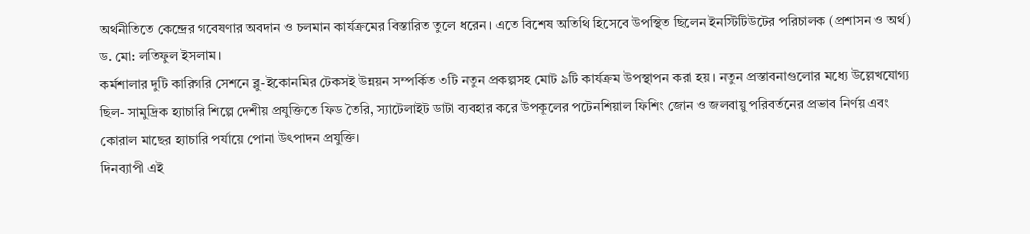অর্থনীতিতে কেন্দ্রের গবেষণার অবদান ও চলমান কার্যক্রমের বিস্তারিত তুলে ধরেন। এতে বিশেষ অতিথি হিসেবে উপস্থিত ছিলেন ইনস্টিটিউটের পরিচালক (প্রশাসন ও অর্থ) ড. মো: লতিফুল ইসলাম।
কর্মশালার দুটি কারিগরি সেশনে ব্লু-ইকোনমির টেকসই উন্নয়ন সম্পর্কিত ৩টি নতুন প্রকল্পসহ মোট ৯টি কার্যক্রম উপস্থাপন করা হয়। নতুন প্রস্তাবনাগুলোর মধ্যে উল্লেখযোগ্য ছিল- সামুদ্রিক হ্যাচারি শিল্পে দেশীয় প্রযুক্তিতে ফিড তৈরি, স্যাটেলাইট ডাটা ব্যবহার করে উপকূলের পটেনশিয়াল ফিশিং জোন ও জলবায়ু পরিবর্তনের প্রভাব নির্ণয় এবং কোরাল মাছের হ্যাচারি পর্যায়ে পোনা উৎপাদন প্রযুক্তি।
দিনব্যাপী এই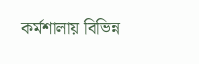কর্মশালায় বিভিন্ন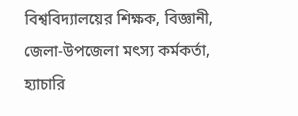বিশ্ববিদ্যালয়ের শিক্ষক, বিজ্ঞানী, জেলা-উপজেলা মৎস্য কর্মকর্তা, হ্যাচারি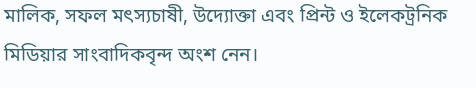মালিক, সফল মৎস্যচাষী, উদ্যোক্তা এবং প্রিন্ট ও ইলেকট্রনিক মিডিয়ার সাংবাদিকবৃন্দ অংশ নেন।